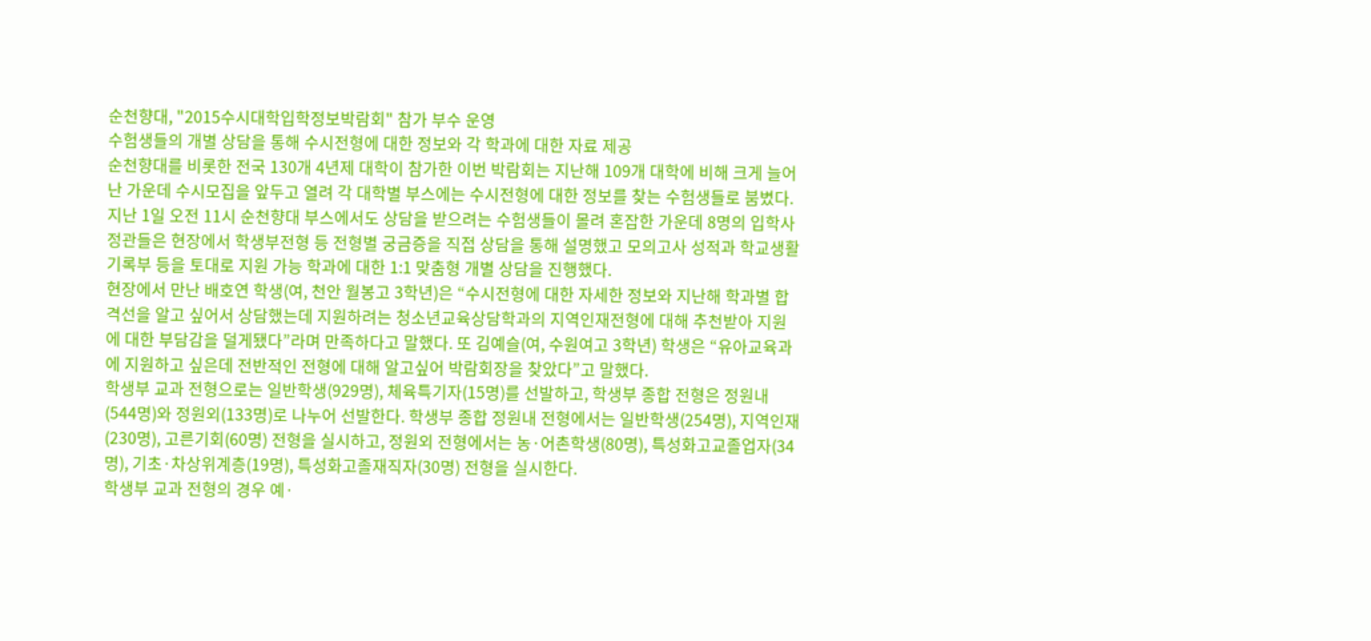순천향대, "2015수시대학입학정보박람회" 참가 부수 운영
수험생들의 개별 상담을 통해 수시전형에 대한 정보와 각 학과에 대한 자료 제공
순천향대를 비롯한 전국 130개 4년제 대학이 참가한 이번 박람회는 지난해 109개 대학에 비해 크게 늘어난 가운데 수시모집을 앞두고 열려 각 대학별 부스에는 수시전형에 대한 정보를 찾는 수험생들로 붐볐다.
지난 1일 오전 11시 순천향대 부스에서도 상담을 받으려는 수험생들이 몰려 혼잡한 가운데 8명의 입학사정관들은 현장에서 학생부전형 등 전형별 궁금증을 직접 상담을 통해 설명했고 모의고사 성적과 학교생활기록부 등을 토대로 지원 가능 학과에 대한 1:1 맞춤형 개별 상담을 진행했다.
현장에서 만난 배호연 학생(여, 천안 월봉고 3학년)은 “수시전형에 대한 자세한 정보와 지난해 학과별 합격선을 알고 싶어서 상담했는데 지원하려는 청소년교육상담학과의 지역인재전형에 대해 추천받아 지원에 대한 부담감을 덜게됐다”라며 만족하다고 말했다. 또 김예슬(여, 수원여고 3학년) 학생은 “유아교육과에 지원하고 싶은데 전반적인 전형에 대해 알고싶어 박람회장을 찾았다”고 말했다.
학생부 교과 전형으로는 일반학생(929명), 체육특기자(15명)를 선발하고, 학생부 종합 전형은 정원내(544명)와 정원외(133명)로 나누어 선발한다. 학생부 종합 정원내 전형에서는 일반학생(254명), 지역인재(230명), 고른기회(60명) 전형을 실시하고, 정원외 전형에서는 농·어촌학생(80명), 특성화고교졸업자(34명), 기초·차상위계층(19명), 특성화고졸재직자(30명) 전형을 실시한다.
학생부 교과 전형의 경우 예·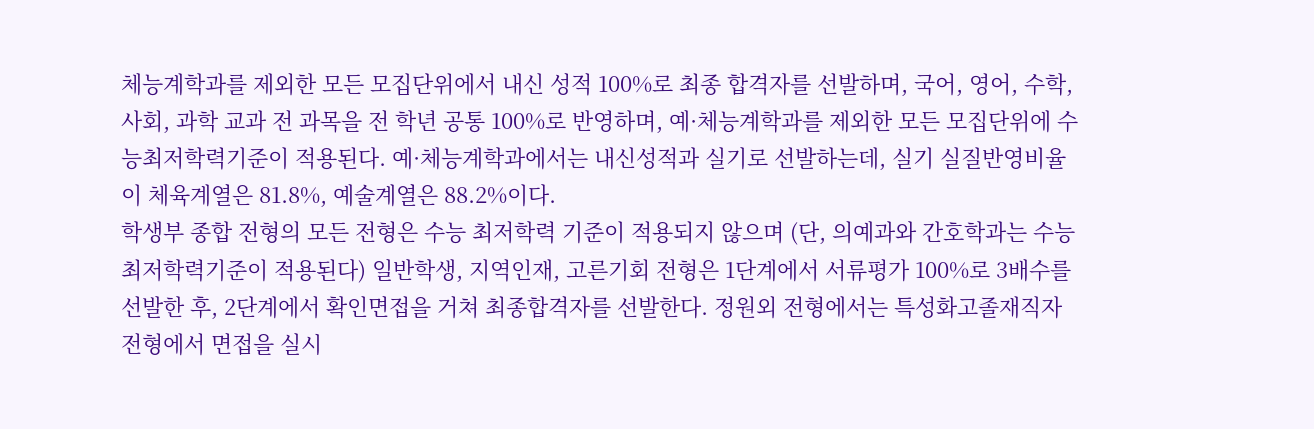체능계학과를 제외한 모든 모집단위에서 내신 성적 100%로 최종 합격자를 선발하며, 국어, 영어, 수학, 사회, 과학 교과 전 과목을 전 학년 공통 100%로 반영하며, 예·체능계학과를 제외한 모든 모집단위에 수능최저학력기준이 적용된다. 예·체능계학과에서는 내신성적과 실기로 선발하는데, 실기 실질반영비율이 체육계열은 81.8%, 예술계열은 88.2%이다.
학생부 종합 전형의 모든 전형은 수능 최저학력 기준이 적용되지 않으며 (단, 의예과와 간호학과는 수능 최저학력기준이 적용된다) 일반학생, 지역인재, 고른기회 전형은 1단계에서 서류평가 100%로 3배수를 선발한 후, 2단계에서 확인면접을 거쳐 최종합격자를 선발한다. 정원외 전형에서는 특성화고졸재직자 전형에서 면접을 실시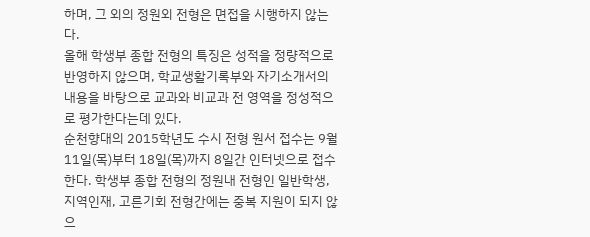하며, 그 외의 정원외 전형은 면접을 시행하지 않는다.
올해 학생부 종합 전형의 특징은 성적을 정량적으로 반영하지 않으며, 학교생활기록부와 자기소개서의 내용을 바탕으로 교과와 비교과 전 영역을 정성적으로 평가한다는데 있다.
순천향대의 2015학년도 수시 전형 원서 접수는 9월 11일(목)부터 18일(목)까지 8일간 인터넷으로 접수한다. 학생부 종합 전형의 정원내 전형인 일반학생, 지역인재, 고른기회 전형간에는 중복 지원이 되지 않으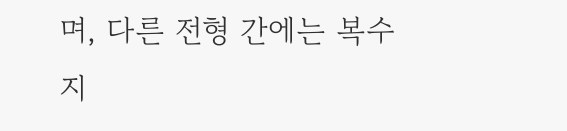며, 다른 전형 간에는 복수 지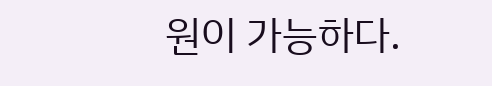원이 가능하다.